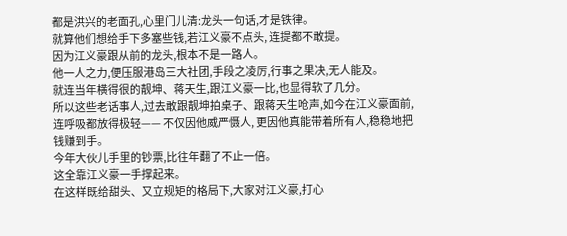都是洪兴的老面孔,心里门儿清:龙头一句话,才是铁律。
就算他们想给手下多塞些钱,若江义豪不点头, 连提都不敢提。
因为江义豪跟从前的龙头,根本不是一路人。
他一人之力,便压服港岛三大社团,手段之凌厉,行事之果决,无人能及。
就连当年横得很的靓坤、蒋天生,跟江义豪一比,也显得软了几分。
所以这些老话事人,过去敢跟靓坤拍桌子、跟蒋天生呛声,如今在江义豪面前,连呼吸都放得极轻—— 不仅因他威严慑人, 更因他真能带着所有人,稳稳地把钱赚到手。
今年大伙儿手里的钞票,比往年翻了不止一倍。
这全靠江义豪一手撑起来。
在这样既给甜头、又立规矩的格局下,大家对江义豪,打心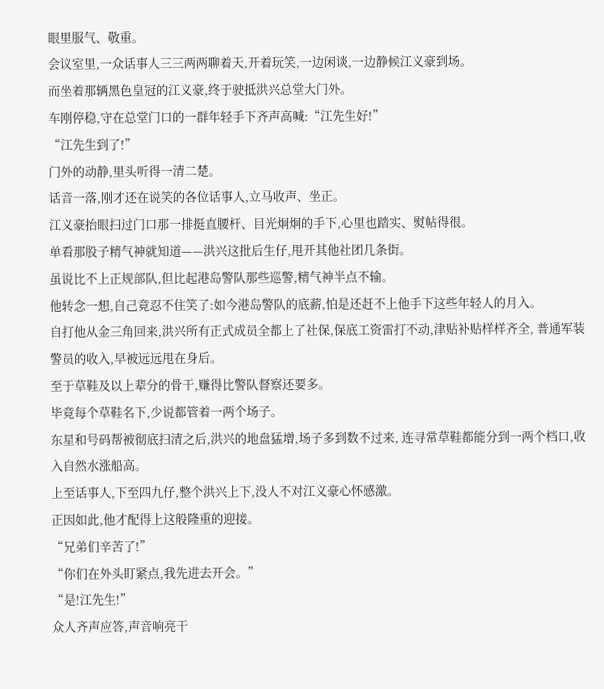眼里服气、敬重。
会议室里,一众话事人三三两两聊着天,开着玩笑,一边闲谈,一边静候江义豪到场。
而坐着那辆黑色皇冠的江义豪,终于驶抵洪兴总堂大门外。
车刚停稳,守在总堂门口的一群年轻手下齐声高喊:“江先生好!”
“江先生到了!”
门外的动静,里头听得一清二楚。
话音一落,刚才还在说笑的各位话事人,立马收声、坐正。
江义豪抬眼扫过门口那一排挺直腰杆、目光炯炯的手下,心里也踏实、熨帖得很。
单看那股子精气神就知道——洪兴这批后生仔,甩开其他社团几条街。
虽说比不上正规部队,但比起港岛警队那些巡警,精气神半点不输。
他转念一想,自己竟忍不住笑了:如今港岛警队的底薪,怕是还赶不上他手下这些年轻人的月入。
自打他从金三角回来,洪兴所有正式成员全都上了社保,保底工资雷打不动,津贴补贴样样齐全, 普通军装警员的收入,早被远远甩在身后。
至于草鞋及以上辈分的骨干,赚得比警队督察还要多。
毕竟每个草鞋名下,少说都管着一两个场子。
东星和号码帮被彻底扫清之后,洪兴的地盘猛增,场子多到数不过来, 连寻常草鞋都能分到一两个档口,收入自然水涨船高。
上至话事人,下至四九仔,整个洪兴上下,没人不对江义豪心怀感激。
正因如此,他才配得上这般隆重的迎接。
“兄弟们辛苦了!”
“你们在外头盯紧点,我先进去开会。”
“是!江先生!”
众人齐声应答,声音响亮干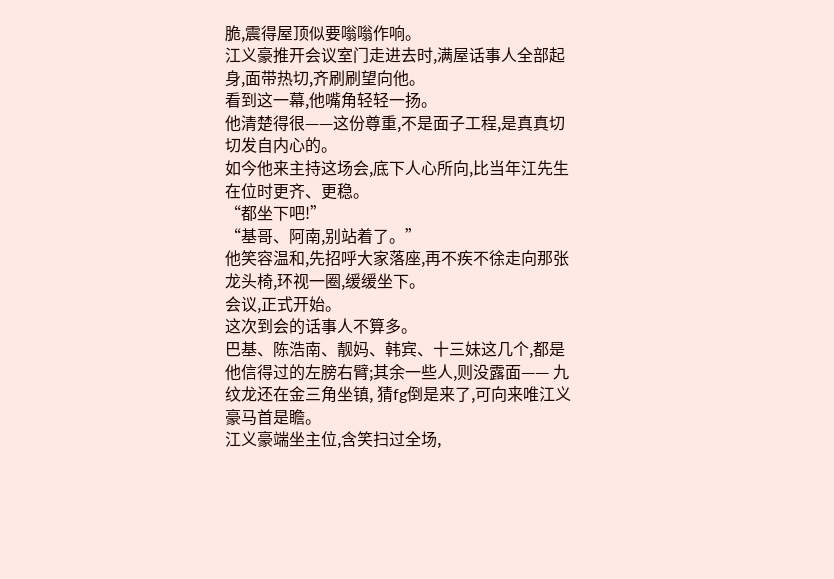脆,震得屋顶似要嗡嗡作响。
江义豪推开会议室门走进去时,满屋话事人全部起身,面带热切,齐刷刷望向他。
看到这一幕,他嘴角轻轻一扬。
他清楚得很——这份尊重,不是面子工程,是真真切切发自内心的。
如今他来主持这场会,底下人心所向,比当年江先生在位时更齐、更稳。
“都坐下吧!”
“基哥、阿南,别站着了。”
他笑容温和,先招呼大家落座,再不疾不徐走向那张龙头椅,环视一圈,缓缓坐下。
会议,正式开始。
这次到会的话事人不算多。
巴基、陈浩南、靓妈、韩宾、十三妹这几个,都是他信得过的左膀右臂;其余一些人,则没露面—— 九纹龙还在金三角坐镇, 猜fg倒是来了,可向来唯江义豪马首是瞻。
江义豪端坐主位,含笑扫过全场,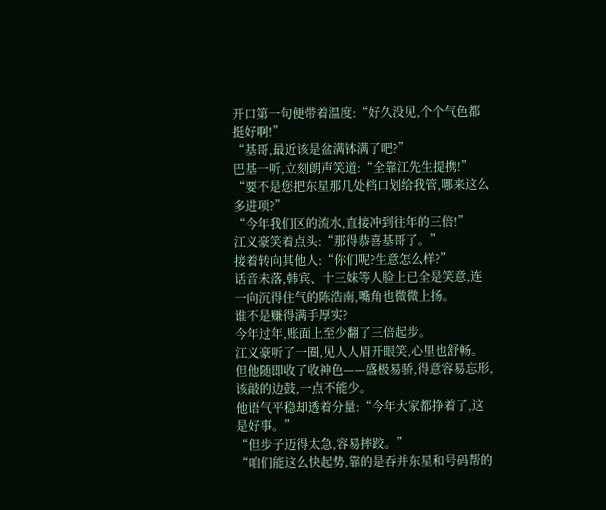开口第一句便带着温度:“好久没见,个个气色都挺好啊!”
“基哥,最近该是盆满钵满了吧?”
巴基一听,立刻朗声笑道:“全靠江先生提携!”
“要不是您把东星那几处档口划给我管,哪来这么多进项?”
“今年我们区的流水,直接冲到往年的三倍!”
江义豪笑着点头:“那得恭喜基哥了。”
接着转向其他人:“你们呢?生意怎么样?”
话音未落,韩宾、十三妹等人脸上已全是笑意,连一向沉得住气的陈浩南,嘴角也微微上扬。
谁不是赚得满手厚实?
今年过年,账面上至少翻了三倍起步。
江义豪听了一圈,见人人眉开眼笑,心里也舒畅。
但他随即收了收神色——盛极易骄,得意容易忘形,该敲的边鼓,一点不能少。
他语气平稳却透着分量:“今年大家都挣着了,这是好事。”
“但步子迈得太急,容易摔跤。”
“咱们能这么快起势,靠的是吞并东星和号码帮的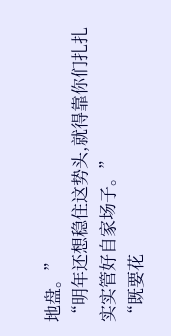地盘。”
“明年还想稳住这势头,就得靠你们扎扎实实管好自家场子。”
“既要花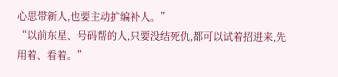心思带新人,也要主动扩编补人。”
“以前东星、号码帮的人,只要没结死仇,都可以试着招进来,先用着、看着。”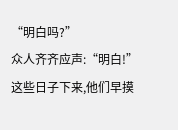“明白吗?”
众人齐齐应声:“明白!”
这些日子下来,他们早摸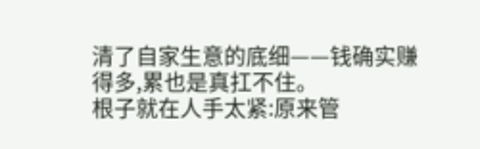清了自家生意的底细——钱确实赚得多,累也是真扛不住。
根子就在人手太紧:原来管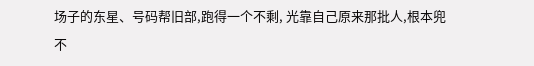场子的东星、号码帮旧部,跑得一个不剩, 光靠自己原来那批人,根本兜不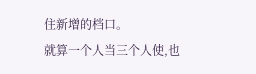住新增的档口。
就算一个人当三个人使,也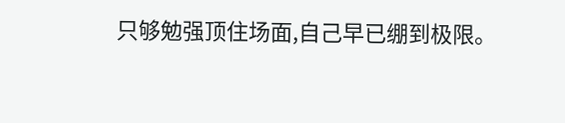只够勉强顶住场面,自己早已绷到极限。